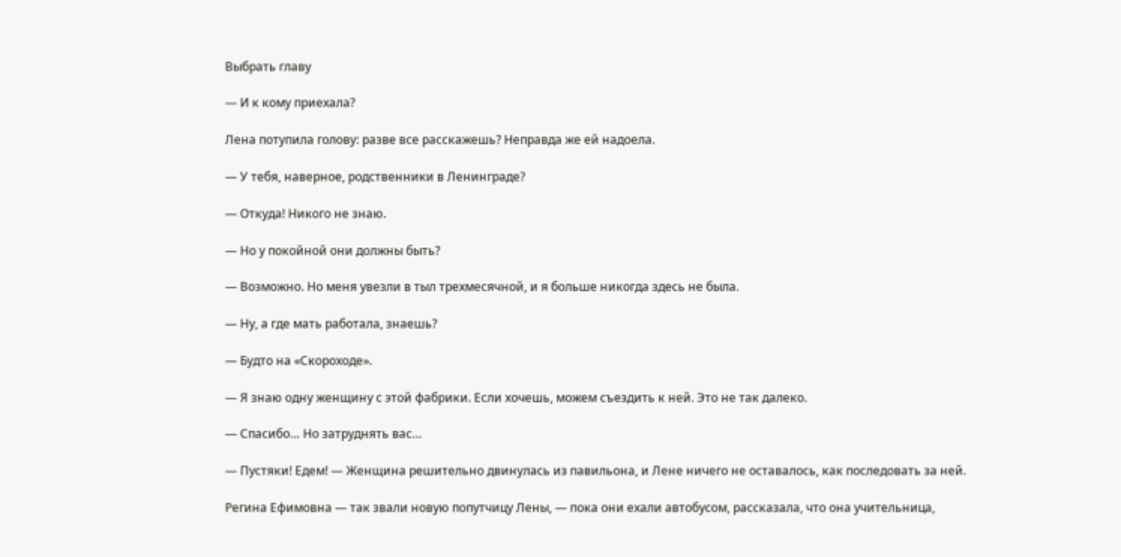Выбрать главу

— И к кому приехала?

Лена потупила голову: разве все расскажешь? Неправда же ей надоела.

— У тебя, наверное, родственники в Ленинграде?

— Откуда! Никого не знаю.

— Но у покойной они должны быть?

— Возможно. Но меня увезли в тыл трехмесячной, и я больше никогда здесь не была.

— Ну, а где мать работала, знаешь?

— Будто на «Скороходе».

— Я знаю одну женщину с этой фабрики. Если хочешь, можем съездить к ней. Это не так далеко.

— Спасибо… Но затруднять вас…

— Пустяки! Едем! — Женщина решительно двинулась из павильона, и Лене ничего не оставалось, как последовать за ней.

Регина Ефимовна — так звали новую попутчицу Лены, — пока они ехали автобусом, рассказала, что она учительница,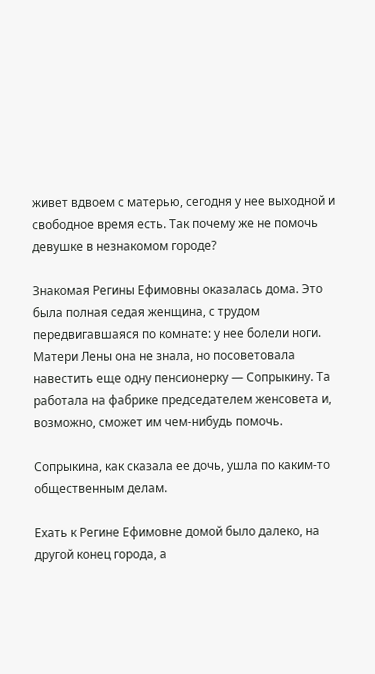живет вдвоем с матерью, сегодня у нее выходной и свободное время есть. Так почему же не помочь девушке в незнакомом городе?

Знакомая Регины Ефимовны оказалась дома. Это была полная седая женщина, с трудом передвигавшаяся по комнате: у нее болели ноги. Матери Лены она не знала, но посоветовала навестить еще одну пенсионерку — Сопрыкину. Та работала на фабрике председателем женсовета и, возможно, сможет им чем-нибудь помочь.

Сопрыкина, как сказала ее дочь, ушла по каким-то общественным делам.

Ехать к Регине Ефимовне домой было далеко, на другой конец города, а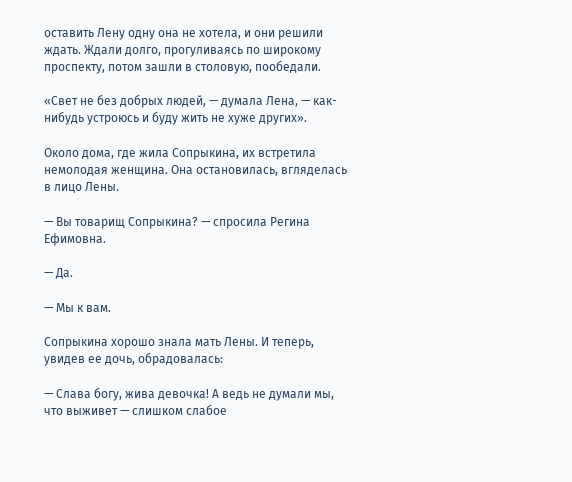оставить Лену одну она не хотела, и они решили ждать. Ждали долго, прогуливаясь по широкому проспекту, потом зашли в столовую, пообедали.

«Свет не без добрых людей, — думала Лена, — как-нибудь устроюсь и буду жить не хуже других».

Около дома, где жила Сопрыкина, их встретила немолодая женщина. Она остановилась, вгляделась в лицо Лены.

— Вы товарищ Сопрыкина? — спросила Регина Ефимовна.

— Да.

— Мы к вам.

Сопрыкина хорошо знала мать Лены. И теперь, увидев ее дочь, обрадовалась:

— Слава богу, жива девочка! А ведь не думали мы, что выживет — слишком слабое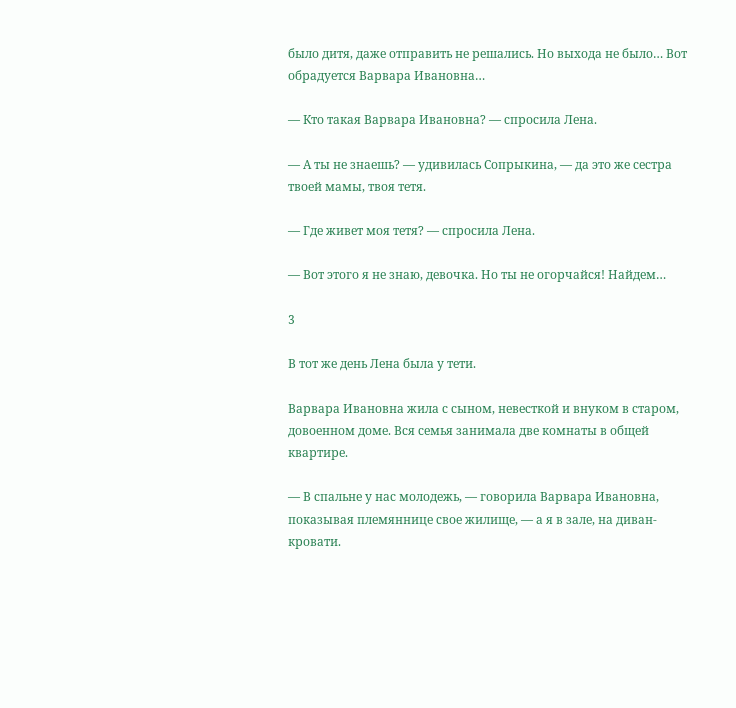было дитя, даже отправить не решались. Но выхода не было… Вот обрадуется Варвара Ивановна…

— Кто такая Варвара Ивановна? — спросила Лена.

— А ты не знаешь? — удивилась Сопрыкина, — да это же сестра твоей мамы, твоя тетя.

— Где живет моя тетя? — спросила Лена.

— Вот этого я не знаю, девочка. Но ты не огорчайся! Найдем…

3

В тот же день Лена была у тети.

Варвара Ивановна жила с сыном, невесткой и внуком в старом, довоенном доме. Вся семья занимала две комнаты в общей квартире.

— В спальне у нас молодежь, — говорила Варвара Ивановна, показывая племяннице свое жилище, — а я в зале, на диван-кровати.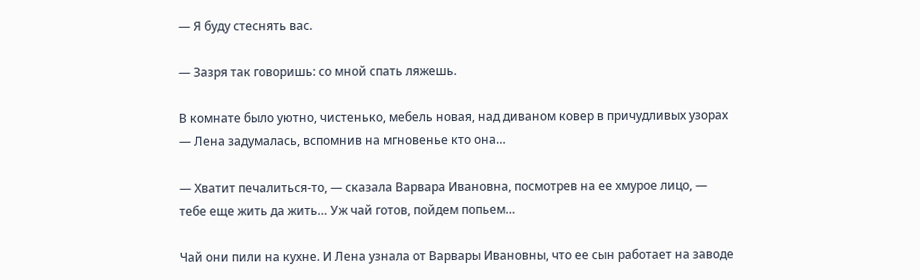— Я буду стеснять вас.

— Зазря так говоришь: со мной спать ляжешь.

В комнате было уютно, чистенько, мебель новая, над диваном ковер в причудливых узорах — Лена задумалась, вспомнив на мгновенье кто она…

— Хватит печалиться-то, — сказала Варвара Ивановна, посмотрев на ее хмурое лицо, — тебе еще жить да жить… Уж чай готов, пойдем попьем…

Чай они пили на кухне. И Лена узнала от Варвары Ивановны, что ее сын работает на заводе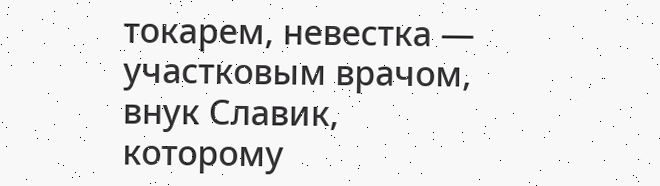токарем, невестка — участковым врачом, внук Славик, которому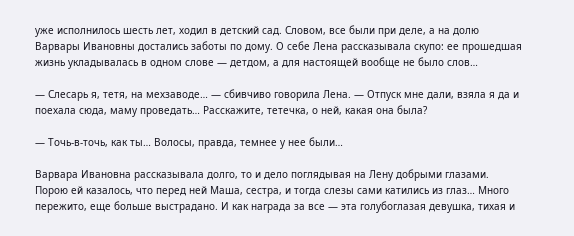уже исполнилось шесть лет, ходил в детский сад. Словом, все были при деле, а на долю Варвары Ивановны достались заботы по дому. О себе Лена рассказывала скупо: ее прошедшая жизнь укладывалась в одном слове — детдом, а для настоящей вообще не было слов…

— Слесарь я, тетя, на мехзаводе… — сбивчиво говорила Лена. — Отпуск мне дали, взяла я да и поехала сюда, маму проведать… Расскажите, тетечка, о ней, какая она была?

— Точь-в-точь, как ты… Волосы, правда, темнее у нее были…

Варвара Ивановна рассказывала долго, то и дело поглядывая на Лену добрыми глазами. Порою ей казалось, что перед ней Маша, сестра, и тогда слезы сами катились из глаз… Много пережито, еще больше выстрадано. И как награда за все — эта голубоглазая девушка, тихая и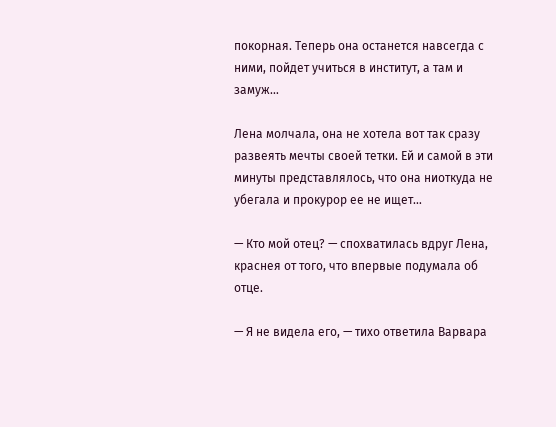покорная. Теперь она останется навсегда с ними, пойдет учиться в институт, а там и замуж…

Лена молчала, она не хотела вот так сразу развеять мечты своей тетки. Ей и самой в эти минуты представлялось, что она ниоткуда не убегала и прокурор ее не ищет…

— Кто мой отец? — спохватилась вдруг Лена, краснея от того, что впервые подумала об отце.

— Я не видела его, — тихо ответила Варвара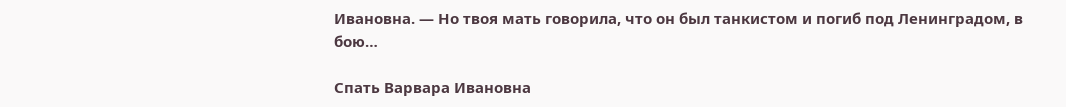Ивановна. — Но твоя мать говорила, что он был танкистом и погиб под Ленинградом, в бою…

Спать Варвара Ивановна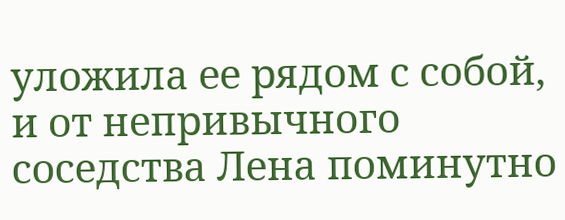уложила ее рядом с собой, и от непривычного соседства Лена поминутно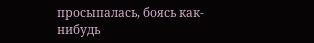просыпалась, боясь как-нибудь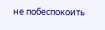не побеспокоить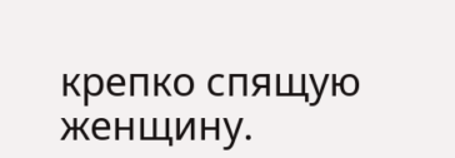крепко спящую женщину.